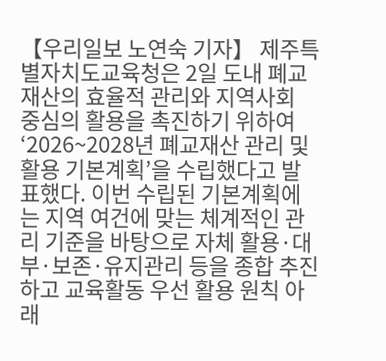【우리일보 노연숙 기자】 제주특별자치도교육청은 2일 도내 폐교재산의 효율적 관리와 지역사회 중심의 활용을 촉진하기 위하여 ‘2026~2028년 폐교재산 관리 및 활용 기본계획’을 수립했다고 발표했다. 이번 수립된 기본계획에는 지역 여건에 맞는 체계적인 관리 기준을 바탕으로 자체 활용·대부·보존·유지관리 등을 종합 추진하고 교육활동 우선 활용 원칙 아래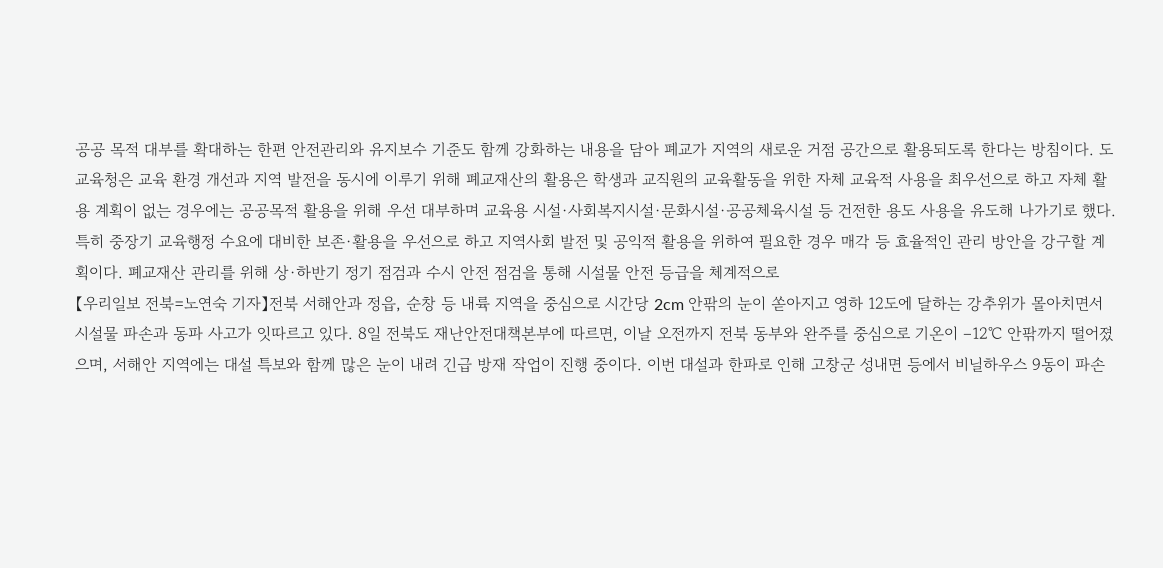공공 목적 대부를 확대하는 한편 안전관리와 유지보수 기준도 함께 강화하는 내용을 담아 폐교가 지역의 새로운 거점 공간으로 활용되도록 한다는 방침이다. 도교육청은 교육 환경 개선과 지역 발전을 동시에 이루기 위해 폐교재산의 활용은 학생과 교직원의 교육활동을 위한 자체 교육적 사용을 최우선으로 하고 자체 활용 계획이 없는 경우에는 공공목적 활용을 위해 우선 대부하며 교육용 시설·사회복지시설·문화시설·공공체육시설 등 건전한 용도 사용을 유도해 나가기로 했다. 특히 중장기 교육행정 수요에 대비한 보존·활용을 우선으로 하고 지역사회 발전 및 공익적 활용을 위하여 필요한 경우 매각 등 효율적인 관리 방안을 강구할 계획이다. 폐교재산 관리를 위해 상·하반기 정기 점검과 수시 안전 점검을 통해 시설물 안전 등급을 체계적으로
【우리일보 전북=노연숙 기자】전북 서해안과 정읍, 순창 등 내륙 지역을 중심으로 시간당 2cm 안팎의 눈이 쏟아지고 영하 12도에 달하는 강추위가 몰아치면서 시설물 파손과 동파 사고가 잇따르고 있다. 8일 전북도 재난안전대책본부에 따르면, 이날 오전까지 전북 동부와 완주를 중심으로 기온이 –12℃ 안팎까지 떨어졌으며, 서해안 지역에는 대설 특보와 함께 많은 눈이 내려 긴급 방재 작업이 진행 중이다. 이번 대설과 한파로 인해 고창군 성내면 등에서 비닐하우스 9동이 파손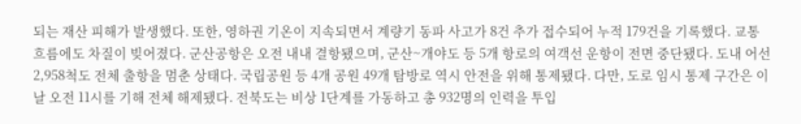되는 재산 피해가 발생했다. 또한, 영하권 기온이 지속되면서 계량기 동파 사고가 8건 추가 접수되어 누적 179건을 기록했다. 교통 흐름에도 차질이 빚어졌다. 군산공항은 오전 내내 결항됐으며, 군산~개야도 등 5개 항로의 여객선 운항이 전면 중단됐다. 도내 어선 2,958척도 전체 출항을 멈춘 상태다. 국립공원 등 4개 공원 49개 탐방로 역시 안전을 위해 통제됐다. 다만, 도로 임시 통제 구간은 이날 오전 11시를 기해 전체 해제됐다. 전북도는 비상 1단계를 가동하고 총 932명의 인력을 투입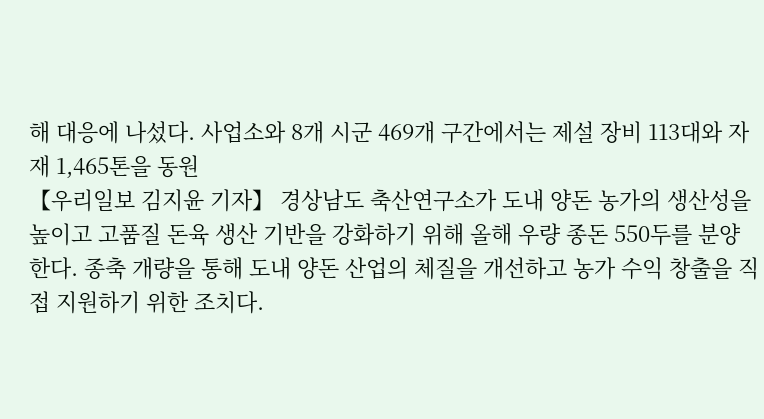해 대응에 나섰다. 사업소와 8개 시군 469개 구간에서는 제설 장비 113대와 자재 1,465톤을 동원
【우리일보 김지윤 기자】 경상남도 축산연구소가 도내 양돈 농가의 생산성을 높이고 고품질 돈육 생산 기반을 강화하기 위해 올해 우량 종돈 550두를 분양한다. 종축 개량을 통해 도내 양돈 산업의 체질을 개선하고 농가 수익 창출을 직접 지원하기 위한 조치다.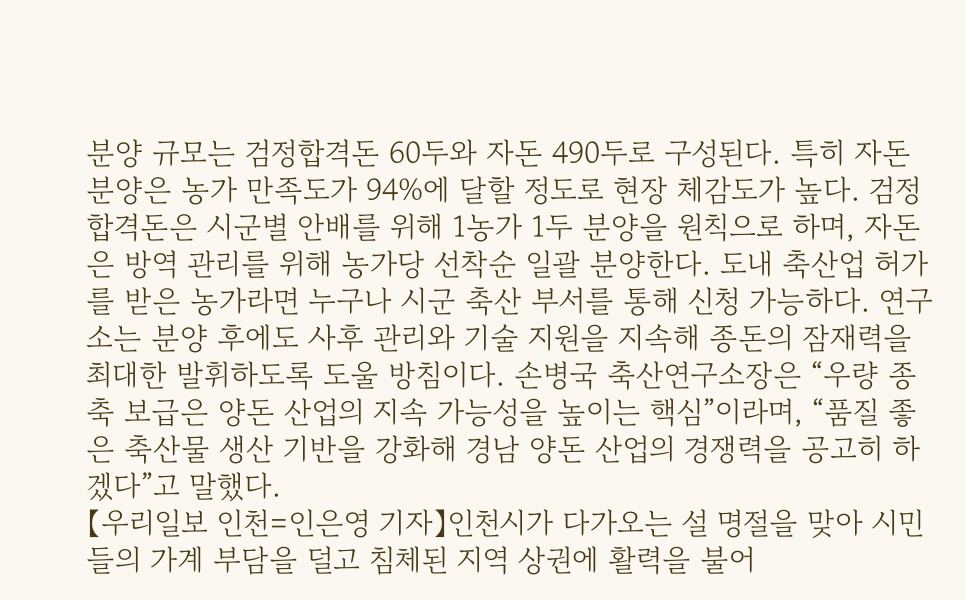분양 규모는 검정합격돈 60두와 자돈 490두로 구성된다. 특히 자돈 분양은 농가 만족도가 94%에 달할 정도로 현장 체감도가 높다. 검정합격돈은 시군별 안배를 위해 1농가 1두 분양을 원칙으로 하며, 자돈은 방역 관리를 위해 농가당 선착순 일괄 분양한다. 도내 축산업 허가를 받은 농가라면 누구나 시군 축산 부서를 통해 신청 가능하다. 연구소는 분양 후에도 사후 관리와 기술 지원을 지속해 종돈의 잠재력을 최대한 발휘하도록 도울 방침이다. 손병국 축산연구소장은 “우량 종축 보급은 양돈 산업의 지속 가능성을 높이는 핵심”이라며, “품질 좋은 축산물 생산 기반을 강화해 경남 양돈 산업의 경쟁력을 공고히 하겠다”고 말했다.
【우리일보 인천=인은영 기자】인천시가 다가오는 설 명절을 맞아 시민들의 가계 부담을 덜고 침체된 지역 상권에 활력을 불어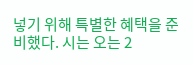넣기 위해 특별한 혜택을 준비했다. 시는 오는 2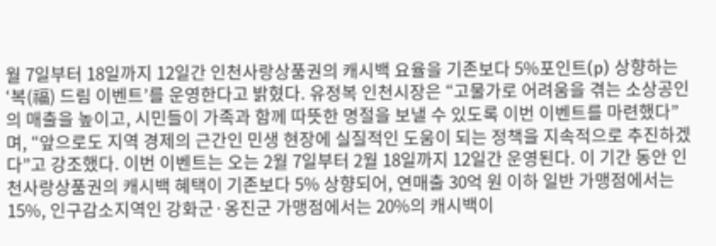월 7일부터 18일까지 12일간 인천사랑상품권의 캐시백 요율을 기존보다 5%포인트(p) 상향하는 ‘복(福) 드림 이벤트’를 운영한다고 밝혔다. 유정복 인천시장은 “고물가로 어려움을 겪는 소상공인의 매출을 높이고, 시민들이 가족과 함께 따뜻한 명절을 보낼 수 있도록 이번 이벤트를 마련했다”며, “앞으로도 지역 경제의 근간인 민생 현장에 실질적인 도움이 되는 정책을 지속적으로 추진하겠다”고 강조했다. 이번 이벤트는 오는 2월 7일부터 2월 18일까지 12일간 운영된다. 이 기간 동안 인천사랑상품권의 캐시백 혜택이 기존보다 5% 상향되어, 연매출 30억 원 이하 일반 가맹점에서는 15%, 인구감소지역인 강화군·옹진군 가맹점에서는 20%의 캐시백이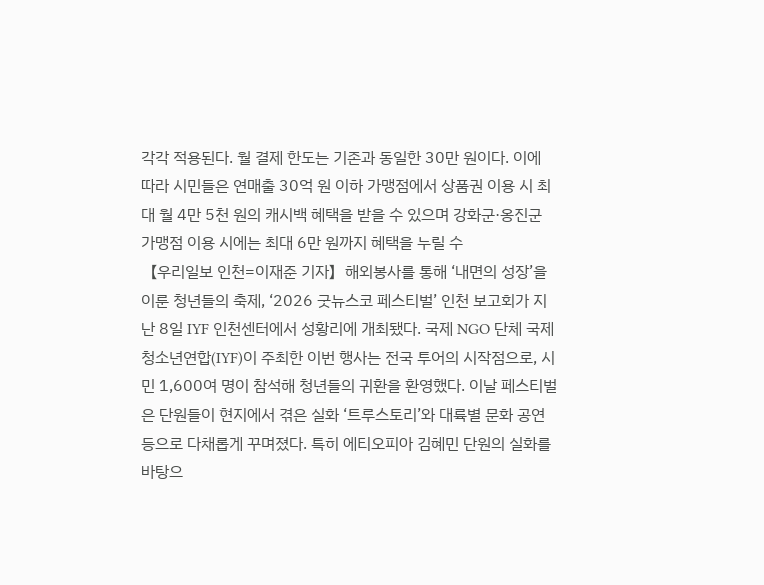각각 적용된다. 월 결제 한도는 기존과 동일한 30만 원이다. 이에 따라 시민들은 연매출 30억 원 이하 가맹점에서 상품권 이용 시 최대 월 4만 5천 원의 캐시백 혜택을 받을 수 있으며 강화군·옹진군 가맹점 이용 시에는 최대 6만 원까지 혜택을 누릴 수
【우리일보 인천=이재준 기자】해외봉사를 통해 ‘내면의 성장’을 이룬 청년들의 축제, ‘2026 굿뉴스코 페스티벌’ 인천 보고회가 지난 8일 IYF 인천센터에서 성황리에 개최됐다. 국제 NGO 단체 국제청소년연합(IYF)이 주최한 이번 행사는 전국 투어의 시작점으로, 시민 1,600여 명이 참석해 청년들의 귀환을 환영했다. 이날 페스티벌은 단원들이 현지에서 겪은 실화 ‘트루스토리’와 대륙별 문화 공연 등으로 다채롭게 꾸며졌다. 특히 에티오피아 김혜민 단원의 실화를 바탕으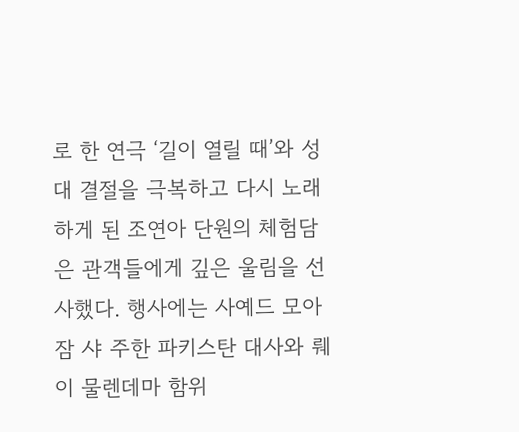로 한 연극 ‘길이 열릴 때’와 성대 결절을 극복하고 다시 노래하게 된 조연아 단원의 체험담은 관객들에게 깊은 울림을 선사했다. 행사에는 사예드 모아잠 샤 주한 파키스탄 대사와 뤠이 물렌데마 함위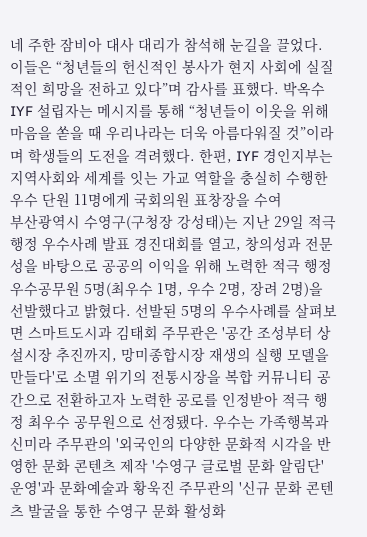네 주한 잠비아 대사 대리가 참석해 눈길을 끌었다. 이들은 “청년들의 헌신적인 봉사가 현지 사회에 실질적인 희망을 전하고 있다”며 감사를 표했다. 박옥수 IYF 설립자는 메시지를 통해 “청년들이 이웃을 위해 마음을 쏟을 때 우리나라는 더욱 아름다워질 것”이라며 학생들의 도전을 격려했다. 한편, IYF 경인지부는 지역사회와 세계를 잇는 가교 역할을 충실히 수행한 우수 단원 11명에게 국회의원 표창장을 수여
부산광역시 수영구(구청장 강성태)는 지난 29일 적극행정 우수사례 발표 경진대회를 열고, 창의성과 전문성을 바탕으로 공공의 이익을 위해 노력한 적극 행정 우수공무원 5명(최우수 1명, 우수 2명, 장려 2명)을 선발했다고 밝혔다. 선발된 5명의 우수사례를 살펴보면 스마트도시과 김태회 주무관은 '공간 조성부터 상설시장 추진까지, 망미종합시장 재생의 실행 모델을 만들다'로 소멸 위기의 전통시장을 복합 커뮤니티 공간으로 전환하고자 노력한 공로를 인정받아 적극 행정 최우수 공무원으로 선정됐다. 우수는 가족행복과 신미라 주무관의 '외국인의 다양한 문화적 시각을 반영한 문화 콘텐츠 제작 '수영구 글로벌 문화 알림단' 운영'과 문화예술과 황욱진 주무관의 '신규 문화 콘텐츠 발굴을 통한 수영구 문화 활성화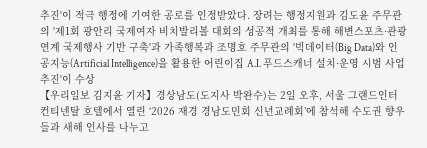추진'이 적극 행정에 기여한 공로를 인정받았다. 장려는 행정지원과 김도윤 주무관의 '제1회 광안리 국제여자 비치발리볼 대회의 성공적 개최를 통해 해변스포츠·관광 연계 국제행사 기반 구축'과 가족행복과 조명호 주무관의 '빅데이터(Big Data)와 인공지능(Artificial Intelligence)을 활용한 어린이집 A.I. 푸드스캐너 설치·운영 시범 사업 추진'이 수상
【우리일보 김지윤 기자】경상남도(도지사 박완수)는 2일 오후, 서울 그랜드인터컨티넨탈 호텔에서 열린 ‘2026 재경 경남도민회 신년교례회’에 참석해 수도권 향우들과 새해 인사를 나누고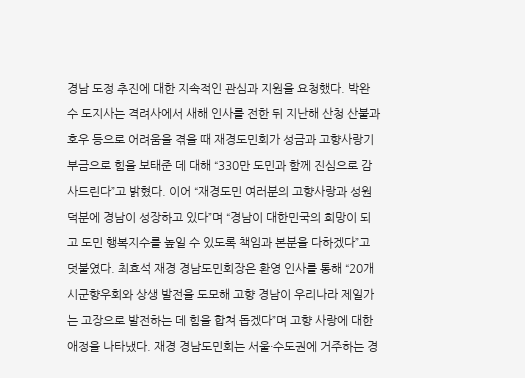경남 도정 추진에 대한 지속적인 관심과 지원을 요청했다. 박완수 도지사는 격려사에서 새해 인사를 전한 뒤 지난해 산청 산불과 호우 등으로 어려움을 겪을 때 재경도민회가 성금과 고향사랑기부금으로 힘을 보태준 데 대해 “330만 도민과 함께 진심으로 감사드린다”고 밝혔다. 이어 “재경도민 여러분의 고향사랑과 성원 덕분에 경남이 성장하고 있다”며 “경남이 대한민국의 희망이 되고 도민 행복지수를 높일 수 있도록 책임과 본분을 다하겠다”고 덧붙였다. 최효석 재경 경남도민회장은 환영 인사를 통해 “20개 시군향우회와 상생 발전을 도모해 고향 경남이 우리나라 제일가는 고장으로 발전하는 데 힘을 합쳐 돕겠다”며 고향 사랑에 대한 애정을 나타냈다. 재경 경남도민회는 서울·수도권에 거주하는 경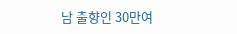남 출향인 30만여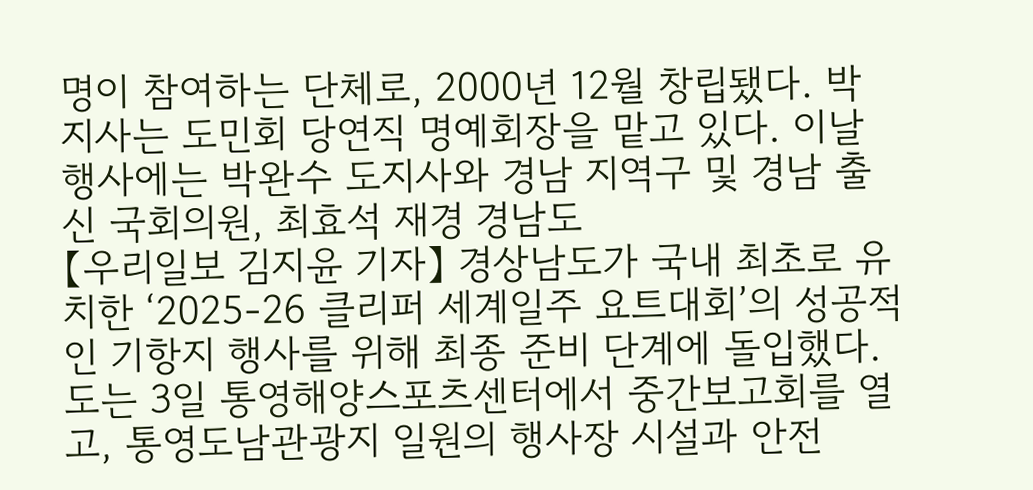명이 참여하는 단체로, 2000년 12월 창립됐다. 박 지사는 도민회 당연직 명예회장을 맡고 있다. 이날 행사에는 박완수 도지사와 경남 지역구 및 경남 출신 국회의원, 최효석 재경 경남도
【우리일보 김지윤 기자】 경상남도가 국내 최초로 유치한 ‘2025-26 클리퍼 세계일주 요트대회’의 성공적인 기항지 행사를 위해 최종 준비 단계에 돌입했다. 도는 3일 통영해양스포츠센터에서 중간보고회를 열고, 통영도남관광지 일원의 행사장 시설과 안전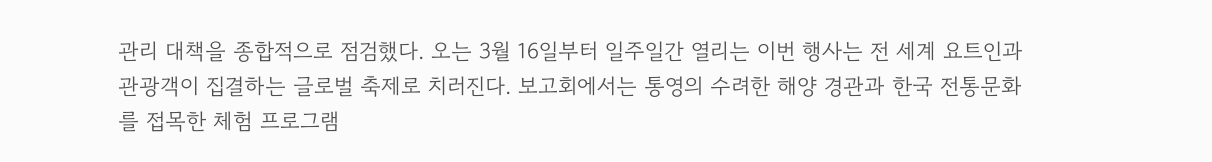관리 대책을 종합적으로 점검했다. 오는 3월 16일부터 일주일간 열리는 이번 행사는 전 세계 요트인과 관광객이 집결하는 글로벌 축제로 치러진다. 보고회에서는 통영의 수려한 해양 경관과 한국 전통문화를 접목한 체험 프로그램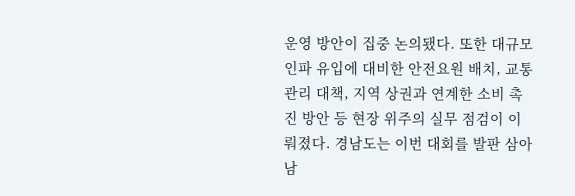운영 방안이 집중 논의됐다. 또한 대규모 인파 유입에 대비한 안전요원 배치, 교통 관리 대책, 지역 상권과 연계한 소비 촉진 방안 등 현장 위주의 실무 점검이 이뤄졌다. 경남도는 이번 대회를 발판 삼아 남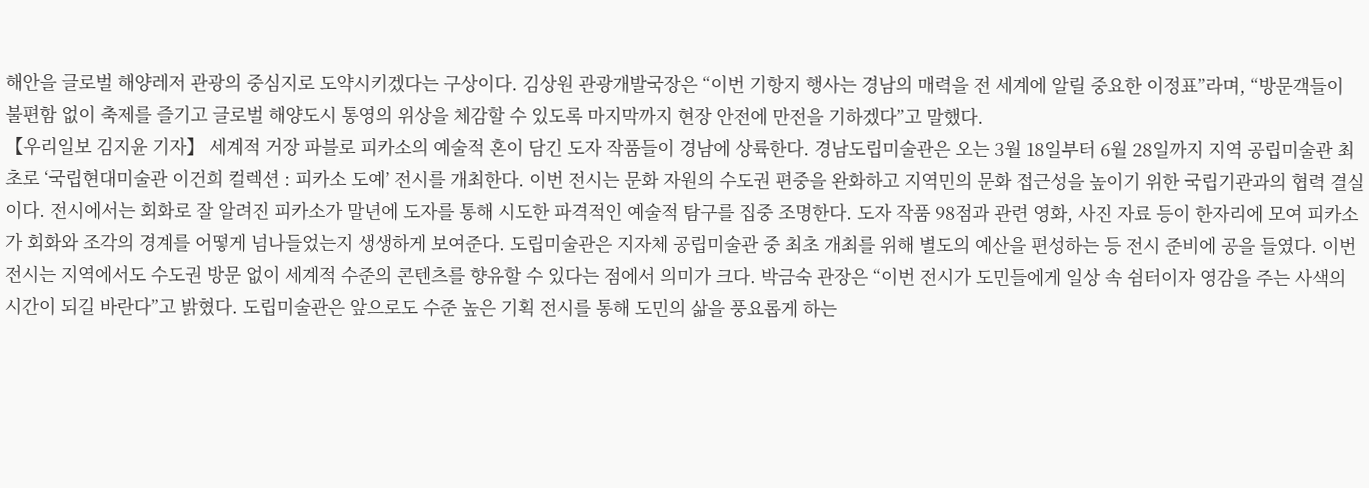해안을 글로벌 해양레저 관광의 중심지로 도약시키겠다는 구상이다. 김상원 관광개발국장은 “이번 기항지 행사는 경남의 매력을 전 세계에 알릴 중요한 이정표”라며, “방문객들이 불편함 없이 축제를 즐기고 글로벌 해양도시 통영의 위상을 체감할 수 있도록 마지막까지 현장 안전에 만전을 기하겠다”고 말했다.
【우리일보 김지윤 기자】 세계적 거장 파블로 피카소의 예술적 혼이 담긴 도자 작품들이 경남에 상륙한다. 경남도립미술관은 오는 3월 18일부터 6월 28일까지 지역 공립미술관 최초로 ‘국립현대미술관 이건희 컬렉션 : 피카소 도예’ 전시를 개최한다. 이번 전시는 문화 자원의 수도권 편중을 완화하고 지역민의 문화 접근성을 높이기 위한 국립기관과의 협력 결실이다. 전시에서는 회화로 잘 알려진 피카소가 말년에 도자를 통해 시도한 파격적인 예술적 탐구를 집중 조명한다. 도자 작품 98점과 관련 영화, 사진 자료 등이 한자리에 모여 피카소가 회화와 조각의 경계를 어떻게 넘나들었는지 생생하게 보여준다. 도립미술관은 지자체 공립미술관 중 최초 개최를 위해 별도의 예산을 편성하는 등 전시 준비에 공을 들였다. 이번 전시는 지역에서도 수도권 방문 없이 세계적 수준의 콘텐츠를 향유할 수 있다는 점에서 의미가 크다. 박금숙 관장은 “이번 전시가 도민들에게 일상 속 쉼터이자 영감을 주는 사색의 시간이 되길 바란다”고 밝혔다. 도립미술관은 앞으로도 수준 높은 기획 전시를 통해 도민의 삶을 풍요롭게 하는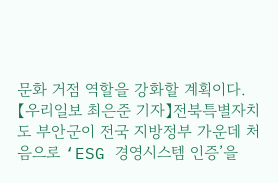문화 거점 역할을 강화할 계획이다.
【우리일보 최은준 기자】전북특별자치도 부안군이 전국 지방정부 가운데 처음으로 ‘ESG 경영시스템 인증’을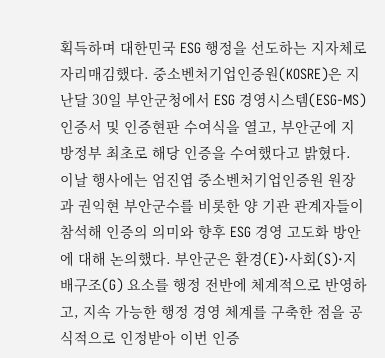획득하며 대한민국 ESG 행정을 선도하는 지자체로 자리매김했다. 중소벤처기업인증원(KOSRE)은 지난달 30일 부안군청에서 ESG 경영시스템(ESG-MS) 인증서 및 인증현판 수여식을 열고, 부안군에 지방정부 최초로 해당 인증을 수여했다고 밝혔다. 이날 행사에는 엄진엽 중소벤처기업인증원 원장과 권익현 부안군수를 비롯한 양 기관 관계자들이 참석해 인증의 의미와 향후 ESG 경영 고도화 방안에 대해 논의했다. 부안군은 환경(E)·사회(S)·지배구조(G) 요소를 행정 전반에 체계적으로 반영하고, 지속 가능한 행정 경영 체계를 구축한 점을 공식적으로 인정받아 이번 인증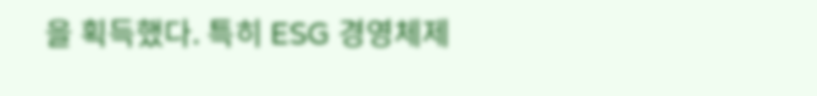을 획득했다. 특히 ESG 경영체제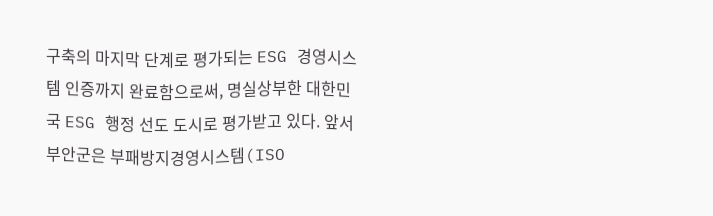구축의 마지막 단계로 평가되는 ESG 경영시스템 인증까지 완료함으로써, 명실상부한 대한민국 ESG 행정 선도 도시로 평가받고 있다. 앞서 부안군은 부패방지경영시스템(ISO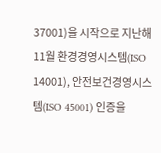37001)을 시작으로 지난해 11월 환경경영시스템(ISO 14001), 안전보건경영시스템(ISO 45001) 인증을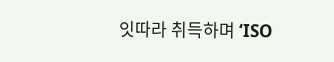잇따라 취득하며 ‘ISO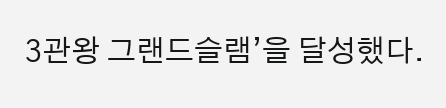3관왕 그랜드슬램’을 달성했다.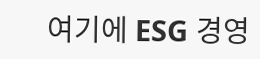여기에 ESG 경영